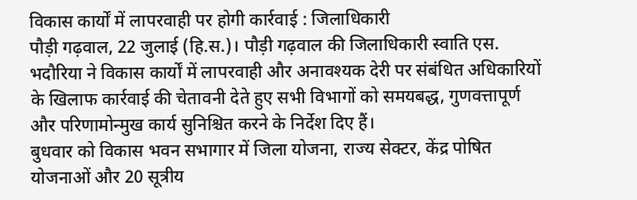विकास कार्यों में लापरवाही पर होगी कार्रवाई : जिलाधिकारी
पौड़ी गढ़वाल, 22 जुलाई (हि.स.)। पौड़ी गढ़वाल की जिलाधिकारी स्वाति एस. भदौरिया ने विकास कार्यों में लापरवाही और अनावश्यक देरी पर संबंधित अधिकारियों के खिलाफ कार्रवाई की चेतावनी देते हुए सभी विभागों को समयबद्ध, गुणवत्तापूर्ण और परिणामोन्मुख कार्य सुनिश्चित करने के निर्देश दिए हैं।
बुधवार को विकास भवन सभागार में जिला योजना, राज्य सेक्टर, केंद्र पोषित योजनाओं और 20 सूत्रीय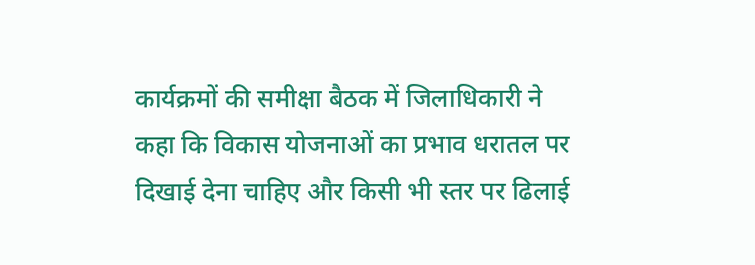कार्यक्रमों की समीक्षा बैठक में जिलाधिकारी ने कहा कि विकास योजनाओं का प्रभाव धरातल पर दिखाई देना चाहिए और किसी भी स्तर पर ढिलाई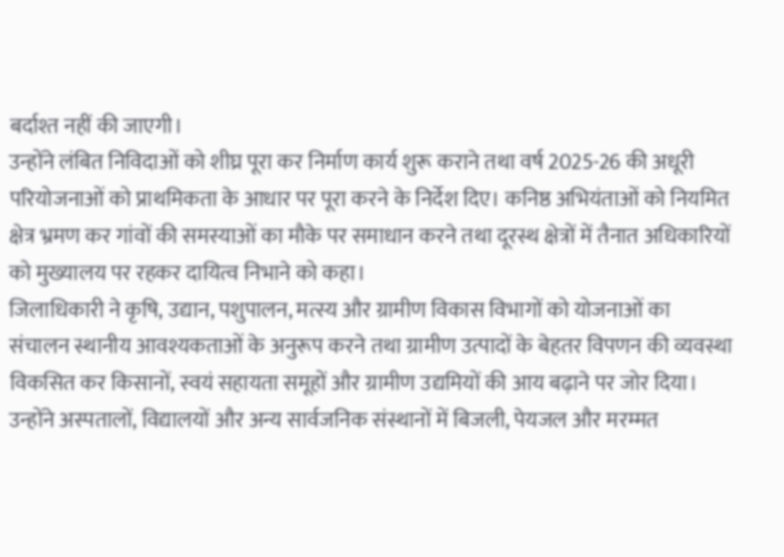बर्दाश्त नहीं की जाएगी।
उन्होंने लंबित निविदाओं को शीघ्र पूरा कर निर्माण कार्य शुरू कराने तथा वर्ष 2025-26 की अधूरी परियोजनाओं को प्राथमिकता के आधार पर पूरा करने के निर्देश दिए। कनिष्ठ अभियंताओं को नियमित क्षेत्र भ्रमण कर गांवों की समस्याओं का मौके पर समाधान करने तथा दूरस्थ क्षेत्रों में तैनात अधिकारियों को मुख्यालय पर रहकर दायित्व निभाने को कहा।
जिलाधिकारी ने कृषि, उद्यान, पशुपालन, मत्स्य और ग्रामीण विकास विभागों को योजनाओं का संचालन स्थानीय आवश्यकताओं के अनुरूप करने तथा ग्रामीण उत्पादों के बेहतर विपणन की व्यवस्था विकसित कर किसानों, स्वयं सहायता समूहों और ग्रामीण उद्यमियों की आय बढ़ाने पर जोर दिया।
उन्होंने अस्पतालों, विद्यालयों और अन्य सार्वजनिक संस्थानों में बिजली, पेयजल और मरम्मत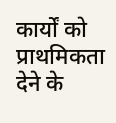कार्यों को प्राथमिकता देने के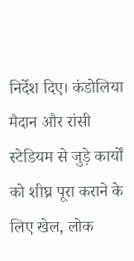निर्देश दिए। कंडोलिया मैदान और रांसी स्टेडियम से जुड़े कार्यों को शीघ्र पूरा कराने के लिए खेल, लोक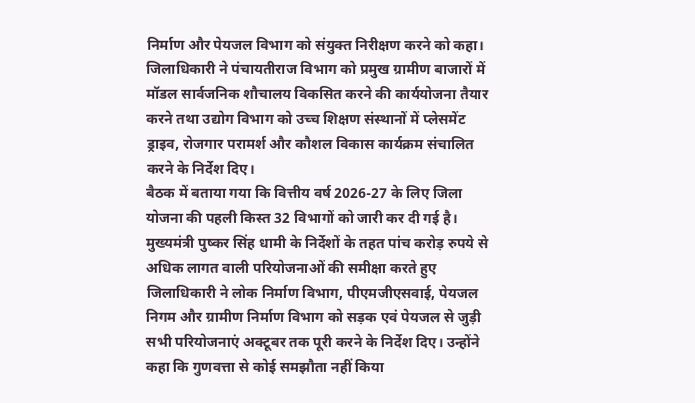निर्माण और पेयजल विभाग को संयुक्त निरीक्षण करने को कहा।
जिलाधिकारी ने पंचायतीराज विभाग को प्रमुख ग्रामीण बाजारों में मॉडल सार्वजनिक शौचालय विकसित करने की कार्ययोजना तैयार करने तथा उद्योग विभाग को उच्च शिक्षण संस्थानों में प्लेसमेंट ड्राइव, रोजगार परामर्श और कौशल विकास कार्यक्रम संचालित करने के निर्देश दिए।
बैठक में बताया गया कि वित्तीय वर्ष 2026-27 के लिए जिला योजना की पहली किस्त 32 विभागों को जारी कर दी गई है।
मुख्यमंत्री पुष्कर सिंह धामी के निर्देशों के तहत पांच करोड़ रुपये से अधिक लागत वाली परियोजनाओं की समीक्षा करते हुए जिलाधिकारी ने लोक निर्माण विभाग, पीएमजीएसवाई, पेयजल निगम और ग्रामीण निर्माण विभाग को सड़क एवं पेयजल से जुड़ी सभी परियोजनाएं अक्टूबर तक पूरी करने के निर्देश दिए। उन्होंने कहा कि गुणवत्ता से कोई समझौता नहीं किया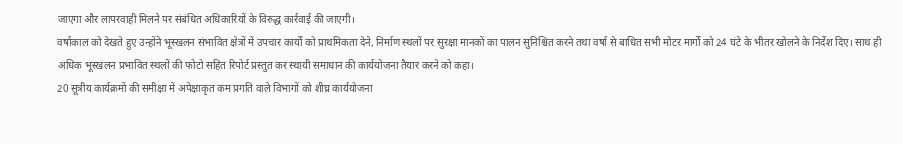जाएगा और लापरवाही मिलने पर संबंधित अधिकारियों के विरुद्ध कार्रवाई की जाएगी।
वर्षाकाल को देखते हुए उन्होंने भूस्खलन संभावित क्षेत्रों में उपचार कार्यों को प्राथमिकता देने, निर्माण स्थलों पर सुरक्षा मानकों का पालन सुनिश्चित करने तथा वर्षा से बाधित सभी मोटर मार्गों को 24 घंटे के भीतर खोलने के निर्देश दिए। साथ ही अधिक भूस्खलन प्रभावित स्थलों की फोटो सहित रिपोर्ट प्रस्तुत कर स्थायी समाधान की कार्ययोजना तैयार करने को कहा।
20 सूत्रीय कार्यक्रमों की समीक्षा में अपेक्षाकृत कम प्रगति वाले विभागों को शीघ्र कार्ययोजना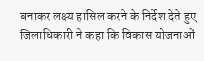बनाकर लक्ष्य हासिल करने के निर्देश देते हुए जिलाधिकारी ने कहा कि विकास योजनाओं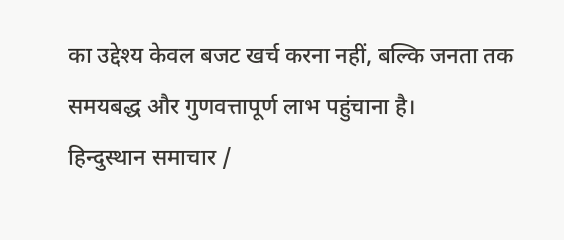का उद्देश्य केवल बजट खर्च करना नहीं, बल्कि जनता तक समयबद्ध और गुणवत्तापूर्ण लाभ पहुंचाना है।
हिन्दुस्थान समाचार /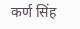कर्ण सिंह